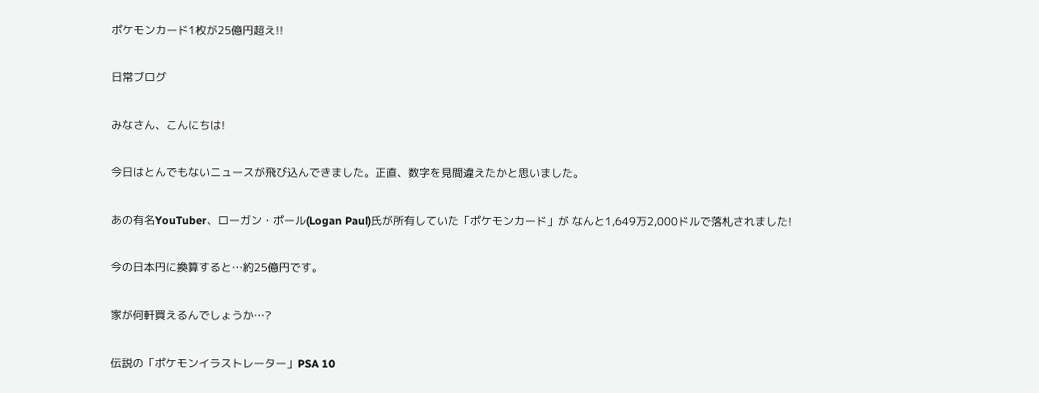ポケモンカード1枚が25億円超え!!

日常ブログ

みなさん、こんにちは!

今日はとんでもないニュースが飛び込んできました。正直、数字を見間違えたかと思いました。

あの有名YouTuber、ローガン・ポール(Logan Paul)氏が所有していた「ポケモンカード」が なんと1,649万2,000ドルで落札されました!

今の日本円に換算すると…約25億円です。

家が何軒買えるんでしょうか…?

伝説の「ポケモンイラストレーター」PSA 10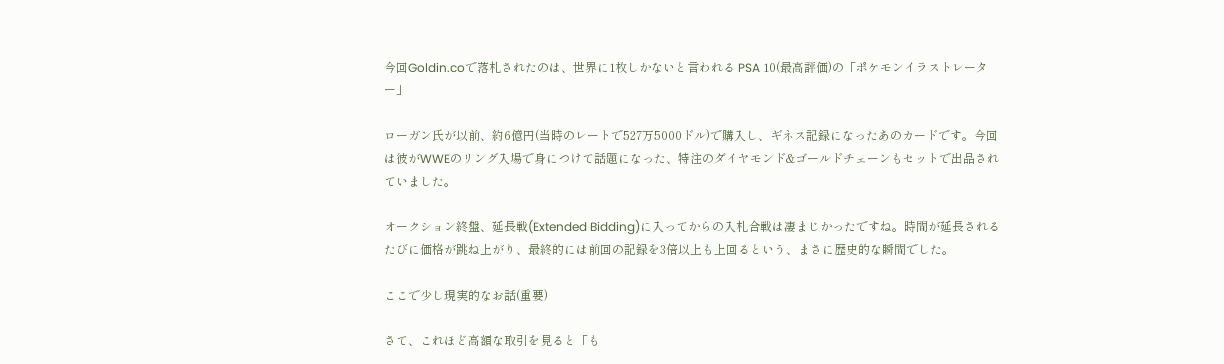今回Goldin.coで落札されたのは、世界に1枚しかないと言われる PSA 10(最高評価)の「ポケモンイラストレーター」

ローガン氏が以前、約6億円(当時のレートで527万5000ドル)で購入し、ギネス記録になったあのカードです。今回は彼がWWEのリング入場で身につけて話題になった、特注のダイヤモンド&ゴールドチェーンもセットで出品されていました。

オークション終盤、延長戦(Extended Bidding)に入ってからの入札合戦は凄まじかったですね。時間が延長されるたびに価格が跳ね上がり、最終的には前回の記録を3倍以上も上回るという、まさに歴史的な瞬間でした。

ここで少し現実的なお話(重要)

さて、これほど高額な取引を見ると「も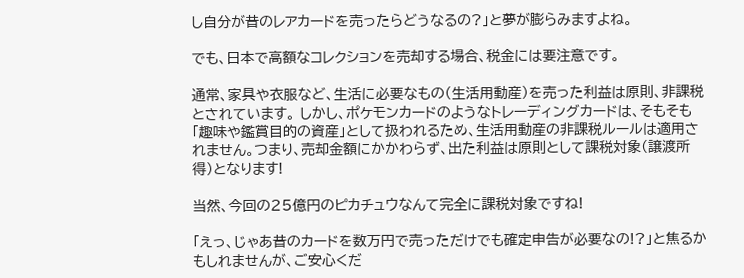し自分が昔のレアカードを売ったらどうなるの?」と夢が膨らみますよね。

でも、日本で高額なコレクションを売却する場合、税金には要注意です。

通常、家具や衣服など、生活に必要なもの(生活用動産)を売った利益は原則、非課税とされています。 しかし、ポケモンカードのようなトレーディングカードは、そもそも「趣味や鑑賞目的の資産」として扱われるため、生活用動産の非課税ルールは適用されません。つまり、売却金額にかかわらず、出た利益は原則として課税対象(譲渡所得)となります!

当然、今回の25億円のピカチュウなんて完全に課税対象ですね!

「えっ、じゃあ昔のカードを数万円で売っただけでも確定申告が必要なの!?」と焦るかもしれませんが、ご安心くだ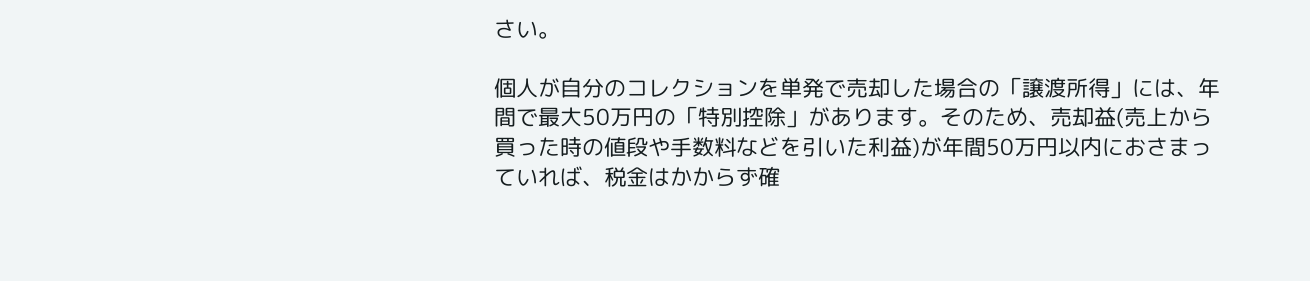さい。

個人が自分のコレクションを単発で売却した場合の「譲渡所得」には、年間で最大50万円の「特別控除」があります。そのため、売却益(売上から買った時の値段や手数料などを引いた利益)が年間50万円以内におさまっていれば、税金はかからず確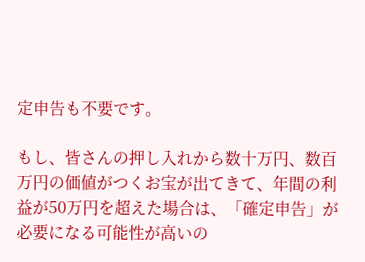定申告も不要です。

もし、皆さんの押し入れから数十万円、数百万円の価値がつくお宝が出てきて、年間の利益が50万円を超えた場合は、「確定申告」が必要になる可能性が高いの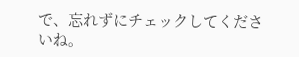で、忘れずにチェックしてくださいね。